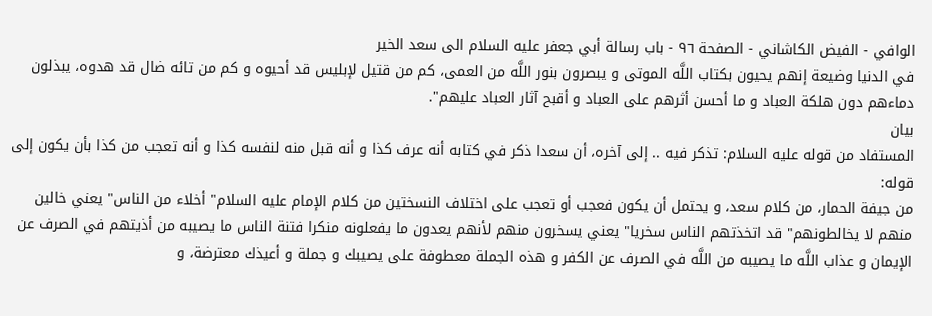الوافي - الفيض الكاشاني - الصفحة ٩٦ - باب رسالة أبي جعفر عليه السلام الى سعد الخير
في الدنيا وضيعة إنهم يحيون بكتاب اللَّه الموتى و يبصرون بنور اللَّه من العمى، كم من قتيل لإبليس قد أحيوه و كم من تائه ضال قد هدوه، يبذلون دماءهم دون هلكة العباد و ما أحسن أثرهم على العباد و أقبح آثار العباد عليهم".
بيان
المستفاد من قوله عليه السلام: تذكر فيه .. إلى آخره، أن سعدا ذكر في كتابه أنه عرف كذا و أنه قبل منه لنفسه كذا و أنه تعجب من كذا بأن يكون إلى قوله:
من جيفة الحمار، من كلام سعد، و يحتمل أن يكون فعجب أو تعجب على اختلاف النسختين من كلام الإمام عليه السلام" أخلاء من الناس" يعني خالين منهم لا يخالطونهم" قد اتخذتهم الناس سخريا" يعني يسخرون منهم لأنهم يعدون ما يفعلونه منكرا فتنة الناس ما يصيبه من أذيتهم في الصرف عن الإيمان و عذاب اللَّه ما يصيبه من اللَّه في الصرف عن الكفر و هذه الجملة معطوفة على يصيبك و جملة و أعيذك معترضة، و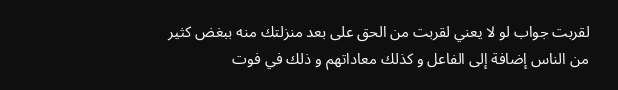لقربت جواب لو لا يعني لقربت من الحق على بعد منزلتك منه ببغض كثير من الناس إضافة إلى الفاعل و كذلك معاداتهم و ذلك في فوت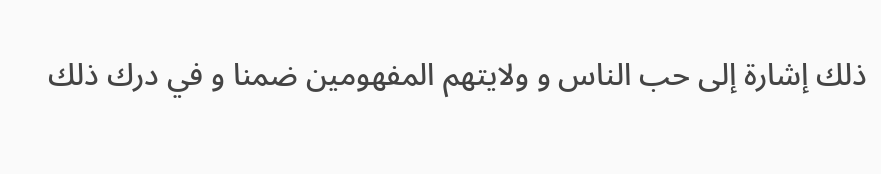ذلك إشارة إلى حب الناس و ولايتهم المفهومين ضمنا و في درك ذلك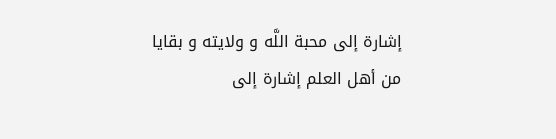إشارة إلى محبة اللَّه و ولايته و بقايا من أهل العلم إشارة إلى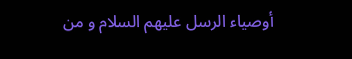أوصياء الرسل عليهم السلام و من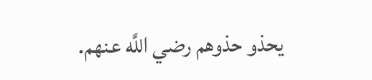يحذو حذوهم رضي اللَّه عنهم.